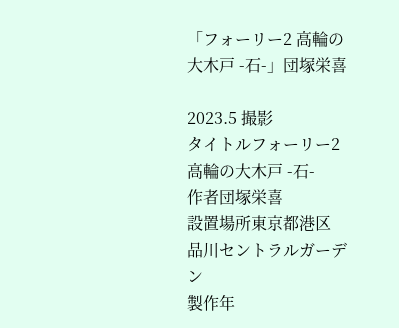「フォーリー2 高輪の大木戸 -石-」団塚栄喜

2023.5 撮影
タイトルフォーリー2 高輪の大木戸 -石-
作者団塚栄喜
設置場所東京都港区 品川セントラルガーデン
製作年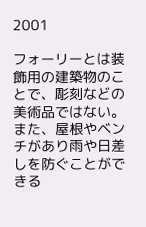2001

フォーリーとは装飾用の建築物のことで、彫刻などの美術品ではない。また、屋根やベンチがあり雨や日差しを防ぐことができる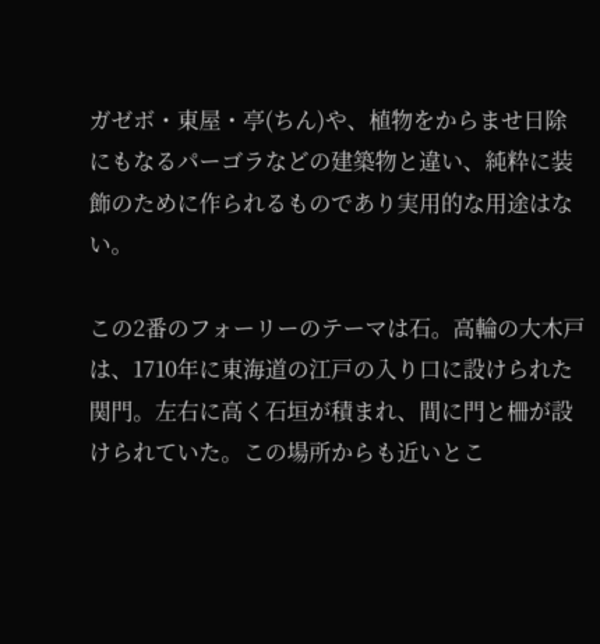ガゼボ・東屋・亭(ちん)や、植物をからませ日除にもなるパーゴラなどの建築物と違い、純粋に装飾のために作られるものであり実用的な用途はない。

この2番のフォーリーのテーマは石。高輪の大木戸は、1710年に東海道の江戸の入り口に設けられた関門。左右に高く石垣が積まれ、間に門と柵が設けられていた。この場所からも近いとこ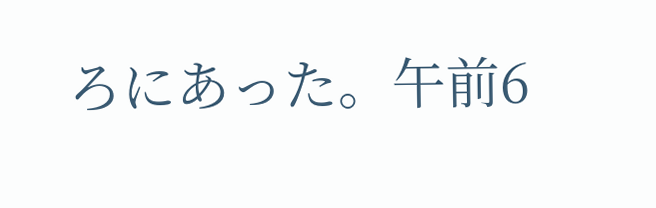ろにあった。午前6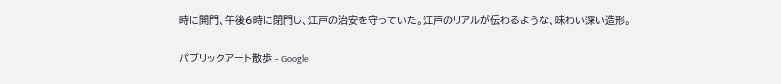時に開門、午後6時に閉門し、江戸の治安を守っていた。江戸のリアルが伝わるような、味わい深い造形。

パブリックアート散歩 - Google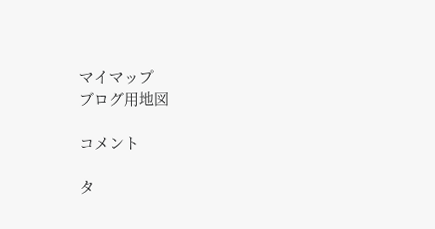マイマップ
ブログ用地図

コメント

タ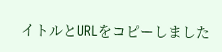イトルとURLをコピーしました